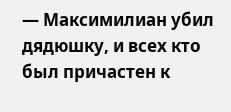— Максимилиан убил дядюшку, и всех кто был причастен к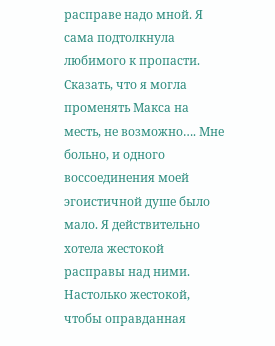расправе надо мной. Я сама подтолкнула любимого к пропасти. Сказать, что я могла променять Макса на месть, не возможно…. Мне больно, и одного воссоединения моей эгоистичной душе было мало. Я действительно хотела жестокой расправы над ними. Настолько жестокой, чтобы оправданная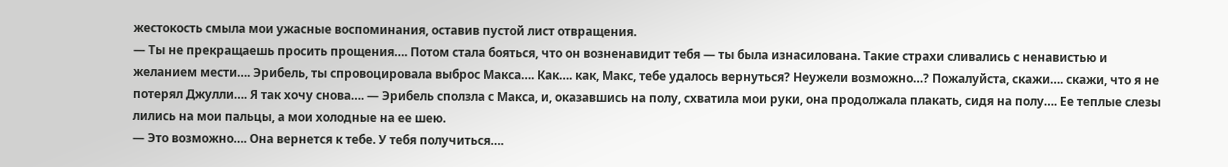жестокость смыла мои ужасные воспоминания, оставив пустой лист отвращения.
— Ты не прекращаешь просить прощения…. Потом стала бояться, что он возненавидит тебя — ты была изнасилована. Такие страхи сливались с ненавистью и желанием мести…. Эрибель, ты спровоцировала выброс Макса…. Как…. как, Макс, тебе удалось вернуться? Неужели возможно…? Пожалуйста, скажи…. скажи, что я не потерял Джулли…. Я так хочу снова…. — Эрибель сползла с Макса, и, оказавшись на полу, схватила мои руки, она продолжала плакать, сидя на полу…. Ее теплые слезы лились на мои пальцы, а мои холодные на ее шею.
— Это возможно…. Она вернется к тебе. У тебя получиться….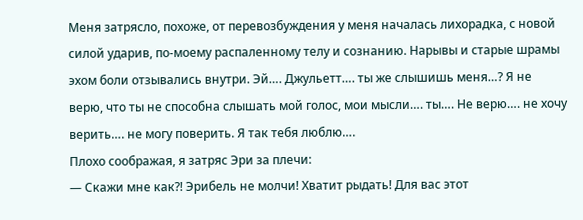Меня затрясло, похоже, от перевозбуждения у меня началась лихорадка, с новой силой ударив, по-моему распаленному телу и сознанию. Нарывы и старые шрамы эхом боли отзывались внутри. Эй…. Джульетт…. ты же слышишь меня…? Я не верю, что ты не способна слышать мой голос, мои мысли…. ты…. Не верю…. не хочу верить…. не могу поверить. Я так тебя люблю….
Плохо соображая, я затряс Эри за плечи:
— Скажи мне как?! Эрибель не молчи! Хватит рыдать! Для вас этот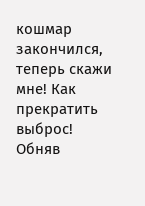кошмар закончился, теперь скажи мне! Как прекратить выброс!
Обняв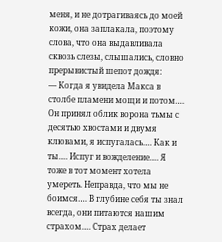меня, и не дотрагиваясь до моей кожи, она заплакала, поэтому слова, что она выдавливала сквозь слезы, слышались, словно прерывистый шепот дождя:
— Когда я увидела Макса в столбе пламени мощи и потом…. Он принял облик ворона тьмы с десятью хвостами и двумя клювами, я испугалась…. Как и ты…. Испуг и вожделение…. Я тоже в тот момент хотела умереть. Неправда, что мы не боимся…. В глубине себя ты знал всегда, они питаются нашим страхом…. Страх делает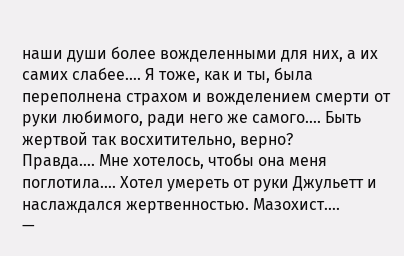наши души более вожделенными для них, а их самих слабее…. Я тоже, как и ты, была переполнена страхом и вожделением смерти от руки любимого, ради него же самого…. Быть жертвой так восхитительно, верно?
Правда…. Мне хотелось, чтобы она меня поглотила…. Хотел умереть от руки Джульетт и наслаждался жертвенностью. Мазохист….
—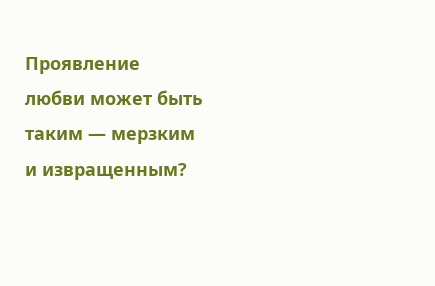Проявление любви может быть таким — мерзким и извращенным?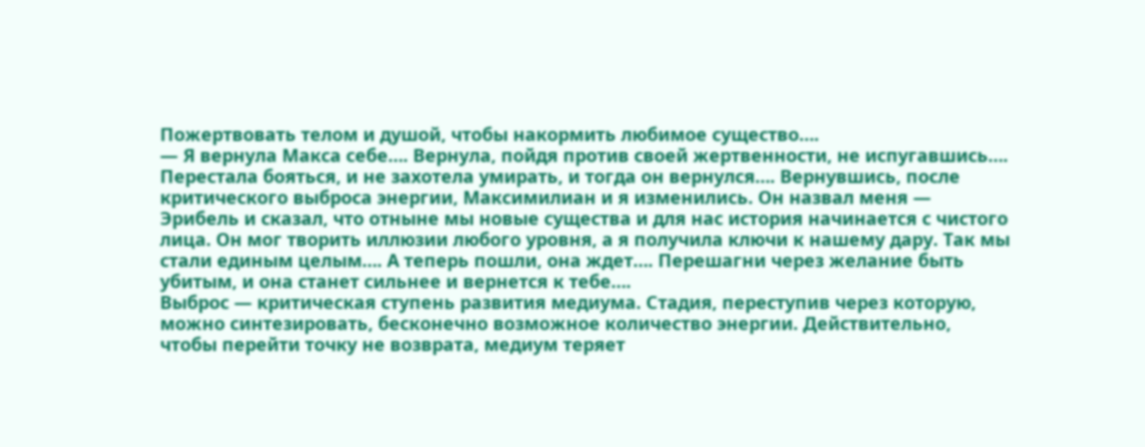Пожертвовать телом и душой, чтобы накормить любимое существо….
— Я вернула Макса себе…. Вернула, пойдя против своей жертвенности, не испугавшись…. Перестала бояться, и не захотела умирать, и тогда он вернулся…. Вернувшись, после критического выброса энергии, Максимилиан и я изменились. Он назвал меня — Эрибель и сказал, что отныне мы новые существа и для нас история начинается с чистого лица. Он мог творить иллюзии любого уровня, а я получила ключи к нашему дару. Так мы стали единым целым…. А теперь пошли, она ждет…. Перешагни через желание быть убитым, и она станет сильнее и вернется к тебе….
Выброс — критическая ступень развития медиума. Стадия, переступив через которую, можно синтезировать, бесконечно возможное количество энергии. Действительно, чтобы перейти точку не возврата, медиум теряет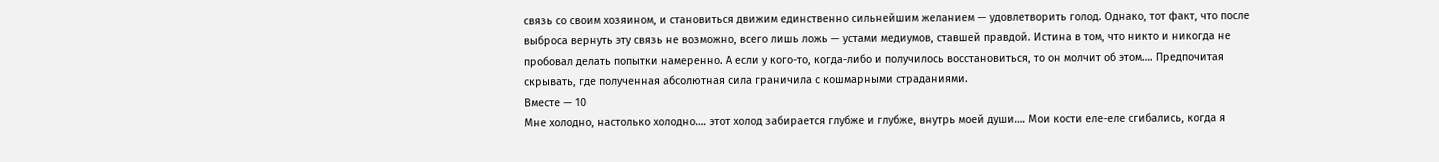связь со своим хозяином, и становиться движим единственно сильнейшим желанием — удовлетворить голод. Однако, тот факт, что после выброса вернуть эту связь не возможно, всего лишь ложь — устами медиумов, ставшей правдой. Истина в том, что никто и никогда не пробовал делать попытки намеренно. А если у кого-то, когда-либо и получилось восстановиться, то он молчит об этом…. Предпочитая скрывать, где полученная абсолютная сила граничила с кошмарными страданиями.
Вместе — 10
Мне холодно, настолько холодно…. этот холод забирается глубже и глубже, внутрь моей души…. Мои кости еле-еле сгибались, когда я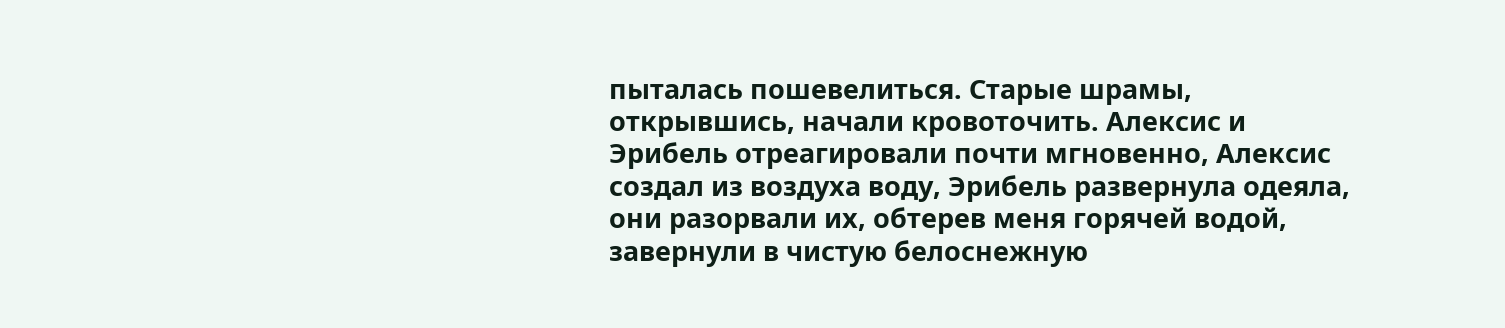пыталась пошевелиться. Старые шрамы, открывшись, начали кровоточить. Алексис и Эрибель отреагировали почти мгновенно, Алексис создал из воздуха воду, Эрибель развернула одеяла, они разорвали их, обтерев меня горячей водой, завернули в чистую белоснежную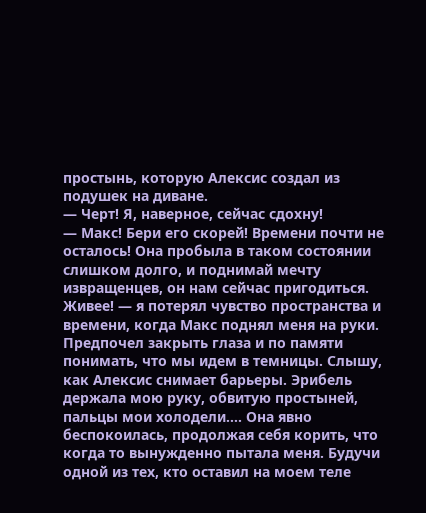простынь, которую Алексис создал из подушек на диване.
— Черт! Я, наверное, сейчас сдохну!
— Макс! Бери его скорей! Времени почти не осталось! Она пробыла в таком состоянии слишком долго, и поднимай мечту извращенцев, он нам сейчас пригодиться. Живее! — я потерял чувство пространства и времени, когда Макс поднял меня на руки. Предпочел закрыть глаза и по памяти понимать, что мы идем в темницы. Слышу, как Алексис снимает барьеры. Эрибель держала мою руку, обвитую простыней, пальцы мои холодели…. Она явно беспокоилась, продолжая себя корить, что когда то вынужденно пытала меня. Будучи одной из тех, кто оставил на моем теле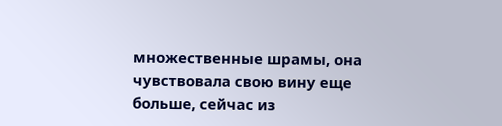множественные шрамы, она чувствовала свою вину еще больше, сейчас из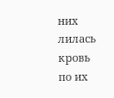них лилась кровь по их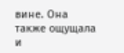вине. Она также ощущала и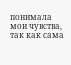понимала мои чувства, так как сама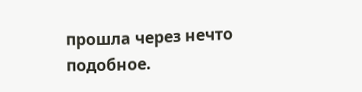прошла через нечто подобное.